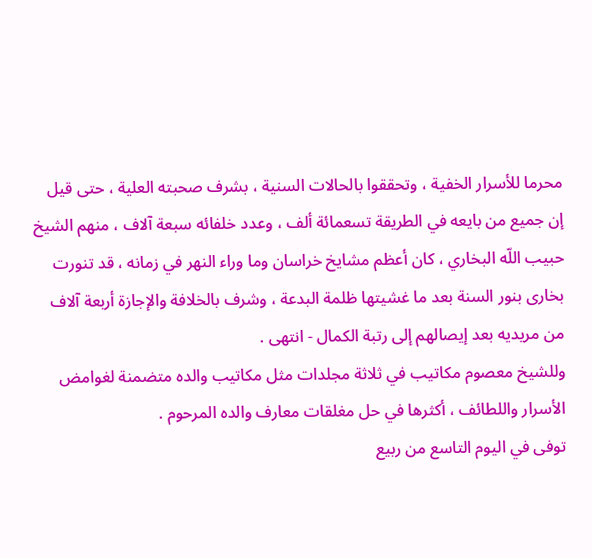محرما للأسرار الخفية ، وتحققوا بالحالات السنية ، بشرف صحبته العلية ، حتى قيل إن جميع من بايعه في الطريقة تسعمائة ألف ، وعدد خلفائه سبعة آلاف ، منهم الشيخ حبيب اللّه البخاري ، كان أعظم مشايخ خراسان وما وراء النهر في زمانه ، قد تنورت بخارى بنور السنة بعد ما غشيتها ظلمة البدعة ، وشرف بالخلافة والإجازة أربعة آلاف من مريديه بعد إيصالهم إلى رتبة الكمال - انتهى .
وللشيخ معصوم مكاتيب في ثلاثة مجلدات مثل مكاتيب والده متضمنة لغوامض الأسرار واللطائف ، أكثرها في حل مغلقات معارف والده المرحوم .
توفى في اليوم التاسع من ربيع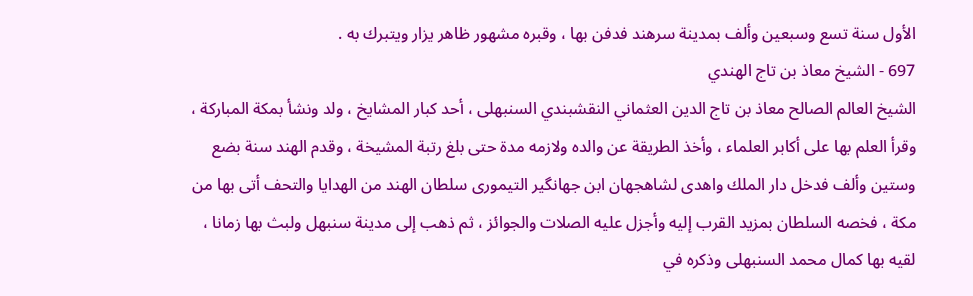الأول سنة تسع وسبعين وألف بمدينة سرهند فدفن بها ، وقبره مشهور ظاهر يزار ويتبرك به .
697 - الشيخ معاذ بن تاج الهندي
الشيخ العالم الصالح معاذ بن تاج الدين العثماني النقشبندي السنبهلى ، أحد كبار المشايخ ، ولد ونشأ بمكة المباركة ، وقرأ العلم بها على أكابر العلماء ، وأخذ الطريقة عن والده ولازمه مدة حتى بلغ رتبة المشيخة ، وقدم الهند سنة بضع وستين وألف فدخل دار الملك واهدى لشاهجهان ابن جهانگير التيمورى سلطان الهند من الهدايا والتحف أتى بها من مكة ، فخصه السلطان بمزيد القرب إليه وأجزل عليه الصلات والجوائز ، ثم ذهب إلى مدينة سنبهل ولبث بها زمانا ، لقيه بها كمال محمد السنبهلى وذكره في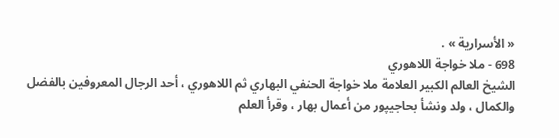« الأسرارية » .
698 - ملا خواجة اللاهوري
الشيخ العالم الكبير العلامة ملا خواجة الحنفي البهاري ثم اللاهوري ، أحد الرجال المعروفين بالفضل والكمال ، ولد ونشأ بحاجيپور من أعمال بهار ، وقرأ العلم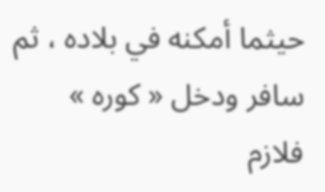حيثما أمكنه في بلاده ، ثم سافر ودخل « كوره » فلازم